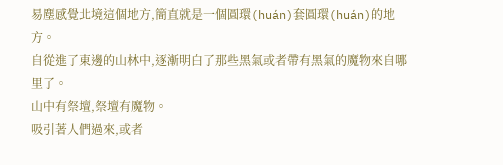易塵感覺北境這個地方,簡直就是一個圓環(huán)套圓環(huán)的地方。
自從進了東邊的山林中,逐漸明白了那些黑氣或者帶有黑氣的魔物來自哪里了。
山中有祭壇,祭壇有魔物。
吸引著人們過來,或者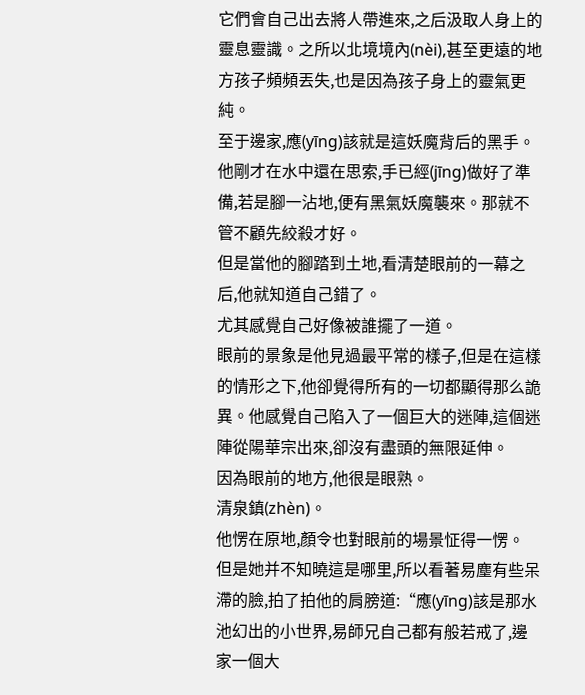它們會自己出去將人帶進來,之后汲取人身上的靈息靈識。之所以北境境內(nèi),甚至更遠的地方孩子頻頻丟失,也是因為孩子身上的靈氣更純。
至于邊家,應(yīng)該就是這妖魔背后的黑手。
他剛才在水中還在思索,手已經(jīng)做好了準備,若是腳一沾地,便有黑氣妖魔襲來。那就不管不顧先絞殺才好。
但是當他的腳踏到土地,看清楚眼前的一幕之后,他就知道自己錯了。
尤其感覺自己好像被誰擺了一道。
眼前的景象是他見過最平常的樣子,但是在這樣的情形之下,他卻覺得所有的一切都顯得那么詭異。他感覺自己陷入了一個巨大的迷陣,這個迷陣從陽華宗出來,卻沒有盡頭的無限延伸。
因為眼前的地方,他很是眼熟。
清泉鎮(zhèn)。
他愣在原地,顏令也對眼前的場景怔得一愣。
但是她并不知曉這是哪里,所以看著易塵有些呆滯的臉,拍了拍他的肩膀道:“應(yīng)該是那水池幻出的小世界,易師兄自己都有般若戒了,邊家一個大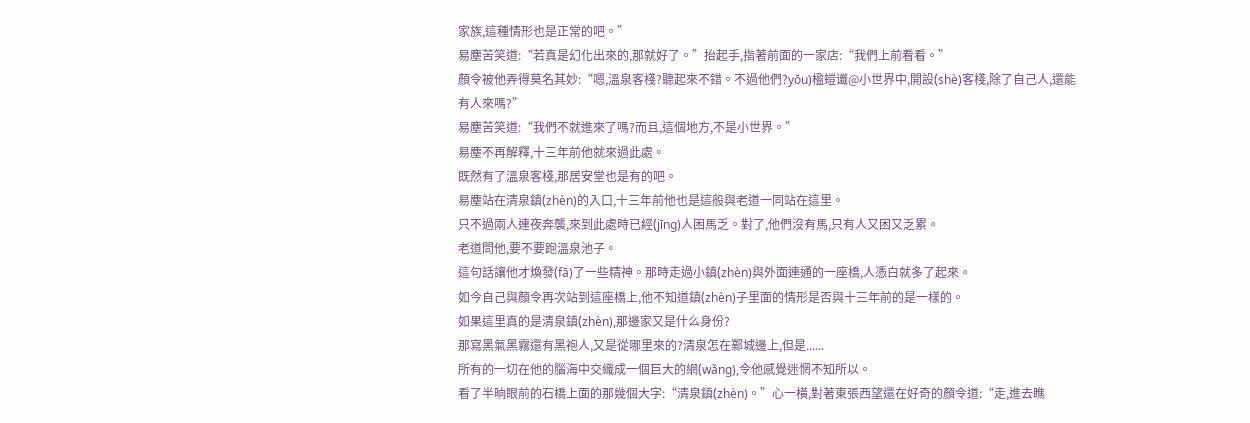家族,這種情形也是正常的吧。”
易塵苦笑道:“若真是幻化出來的,那就好了。”抬起手,指著前面的一家店:“我們上前看看。”
顏令被他弄得莫名其妙:“嗯,溫泉客棧?聽起來不錯。不過他們?yōu)楹螘谶@小世界中,開設(shè)客棧,除了自己人,還能有人來嗎?”
易塵苦笑道:“我們不就進來了嗎?而且,這個地方,不是小世界。”
易塵不再解釋,十三年前他就來過此處。
既然有了溫泉客棧,那居安堂也是有的吧。
易塵站在清泉鎮(zhèn)的入口,十三年前他也是這般與老道一同站在這里。
只不過兩人連夜奔襲,來到此處時已經(jīng)人困馬乏。對了,他們沒有馬,只有人又困又乏累。
老道問他,要不要跑溫泉池子。
這句話讓他才煥發(fā)了一些精神。那時走過小鎮(zhèn)與外面連通的一座橋,人憑白就多了起來。
如今自己與顏令再次站到這座橋上,他不知道鎮(zhèn)子里面的情形是否與十三年前的是一樣的。
如果這里真的是清泉鎮(zhèn),那邊家又是什么身份?
那寫黑氣黑霧還有黑袍人,又是從哪里來的?清泉怎在鄴城邊上,但是......
所有的一切在他的腦海中交織成一個巨大的網(wǎng),令他感覺迷惘不知所以。
看了半晌眼前的石橋上面的那幾個大字:“清泉鎮(zhèn)。”心一橫,對著東張西望還在好奇的顏令道:“走,進去瞧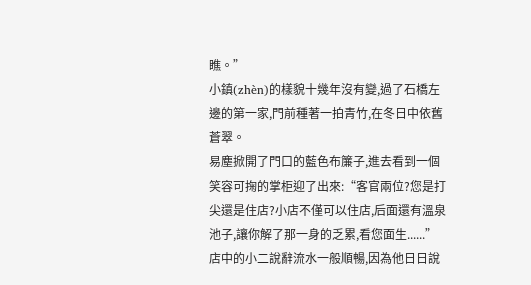瞧。”
小鎮(zhèn)的樣貌十幾年沒有變,過了石橋左邊的第一家,門前種著一拍青竹,在冬日中依舊蒼翠。
易塵掀開了門口的藍色布簾子,進去看到一個笑容可掬的掌柜迎了出來:“客官兩位?您是打尖還是住店?小店不僅可以住店,后面還有溫泉池子,讓你解了那一身的乏累,看您面生......”
店中的小二說辭流水一般順暢,因為他日日說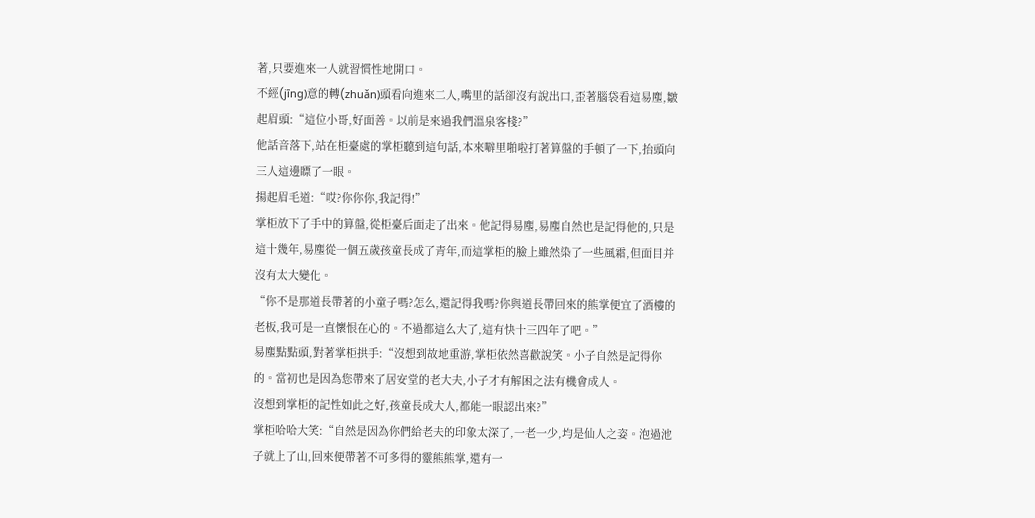著,只要進來一人就習慣性地開口。
不經(jīng)意的轉(zhuǎn)頭看向進來二人,嘴里的話卻沒有說出口,歪著腦袋看這易塵,皺起眉頭:“這位小哥,好面善。以前是來過我們溫泉客棧?”
他話音落下,站在柜臺處的掌柜聽到這句話,本來噼里啪啦打著算盤的手頓了一下,抬頭向三人這邊瞟了一眼。
揚起眉毛道:“哎?你你你,我記得!”
掌柜放下了手中的算盤,從柜臺后面走了出來。他記得易塵,易塵自然也是記得他的,只是這十幾年,易塵從一個五歲孩童長成了青年,而這掌柜的臉上雖然染了一些風霜,但面目并沒有太大變化。
“你不是那道長帶著的小童子嗎?怎么,還記得我嗎?你與道長帶回來的熊掌便宜了酒樓的老板,我可是一直懷恨在心的。不過都這么大了,這有快十三四年了吧。”
易塵點點頭,對著掌柜拱手:“沒想到故地重游,掌柜依然喜歡說笑。小子自然是記得你的。當初也是因為您帶來了居安堂的老大夫,小子才有解困之法有機會成人。
沒想到掌柜的記性如此之好,孩童長成大人,都能一眼認出來?”
掌柜哈哈大笑:“自然是因為你們給老夫的印象太深了,一老一少,均是仙人之姿。泡過池子就上了山,回來便帶著不可多得的靈熊熊掌,還有一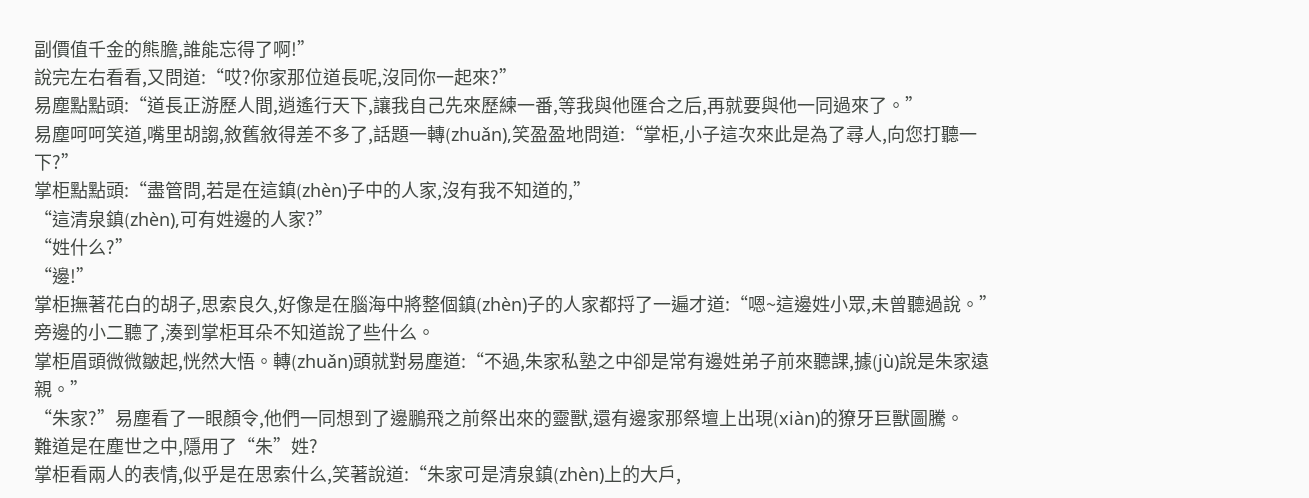副價值千金的熊膽,誰能忘得了啊!”
說完左右看看,又問道:“哎?你家那位道長呢,沒同你一起來?”
易塵點點頭:“道長正游歷人間,逍遙行天下,讓我自己先來歷練一番,等我與他匯合之后,再就要與他一同過來了。”
易塵呵呵笑道,嘴里胡謅,敘舊敘得差不多了,話題一轉(zhuǎn),笑盈盈地問道:“掌柜,小子這次來此是為了尋人,向您打聽一下?”
掌柜點點頭:“盡管問,若是在這鎮(zhèn)子中的人家,沒有我不知道的,”
“這清泉鎮(zhèn),可有姓邊的人家?”
“姓什么?”
“邊!”
掌柜撫著花白的胡子,思索良久,好像是在腦海中將整個鎮(zhèn)子的人家都捋了一遍才道:“嗯~這邊姓小眾,未曾聽過說。”
旁邊的小二聽了,湊到掌柜耳朵不知道說了些什么。
掌柜眉頭微微皺起,恍然大悟。轉(zhuǎn)頭就對易塵道:“不過,朱家私塾之中卻是常有邊姓弟子前來聽課,據(jù)說是朱家遠親。”
“朱家?”易塵看了一眼顏令,他們一同想到了邊鵬飛之前祭出來的靈獸,還有邊家那祭壇上出現(xiàn)的獠牙巨獸圖騰。
難道是在塵世之中,隱用了“朱”姓?
掌柜看兩人的表情,似乎是在思索什么,笑著說道:“朱家可是清泉鎮(zhèn)上的大戶,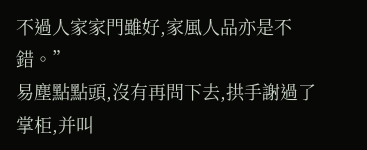不過人家家門雖好,家風人品亦是不錯。”
易塵點點頭,沒有再問下去,拱手謝過了掌柜,并叫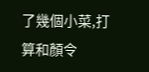了幾個小菜,打算和顏令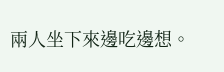兩人坐下來邊吃邊想。